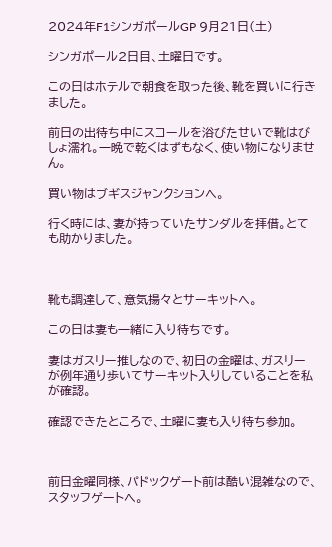2024年F1シンガポールGP 9月21日(土)

シンガポール2日目、土曜日です。

この日はホテルで朝食を取った後、靴を買いに行きました。

前日の出待ち中にスコールを浴びたせいで靴はびしょ濡れ。一晩で乾くはずもなく、使い物になりません。

買い物はブギスジャンクションへ。

行く時には、妻が持っていたサンダルを拝借。とても助かりました。



靴も調達して、意気揚々とサーキットへ。

この日は妻も一緒に入り待ちです。

妻はガスリー推しなので、初日の金曜は、ガスリーが例年通り歩いてサーキット入りしていることを私が確認。

確認できたところで、土曜に妻も入り待ち参加。



前日金曜同様、パドックゲート前は酷い混雑なので、スタッフゲートへ。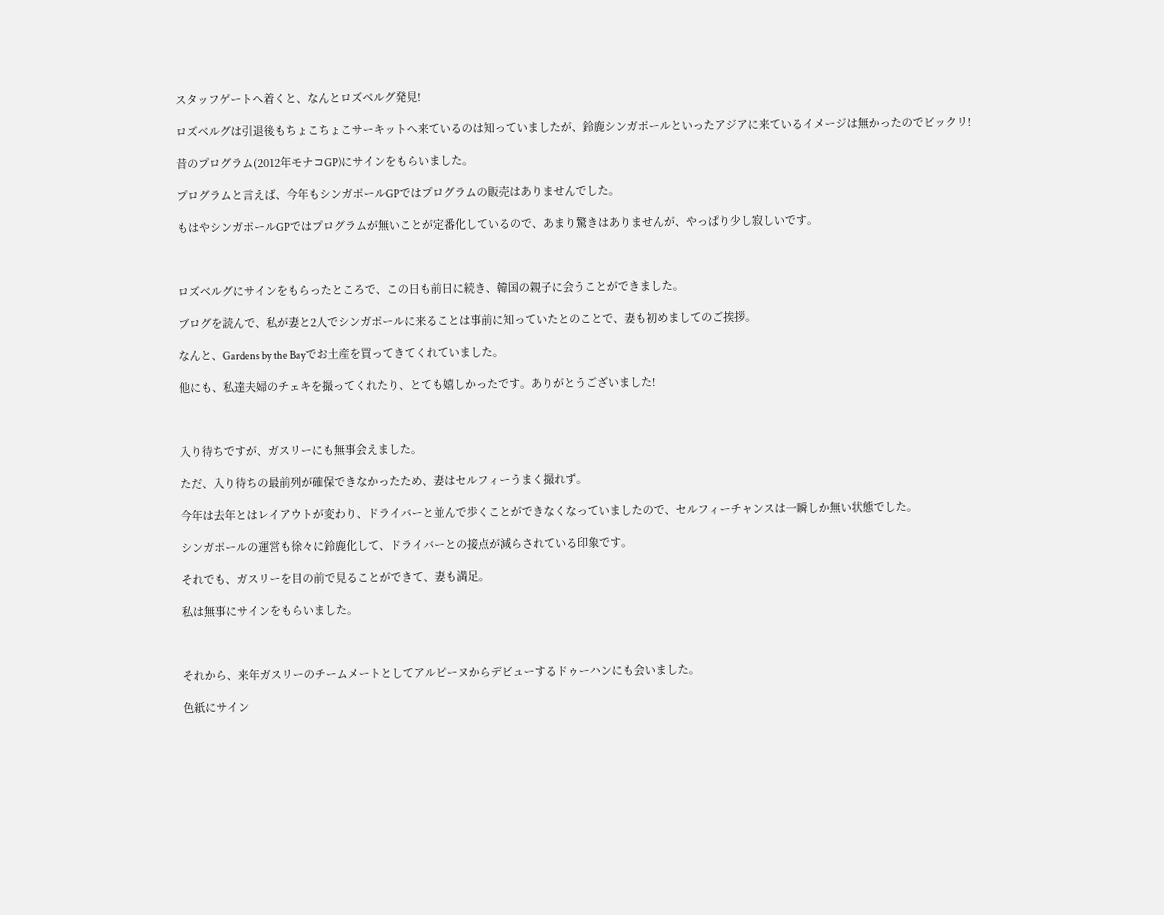スタッフゲートへ着くと、なんとロズベルグ発見!

ロズベルグは引退後もちょこちょこサーキットへ来ているのは知っていましたが、鈴鹿シンガポールといったアジアに来ているイメージは無かったのでビックリ!

昔のプログラム(2012年モナコGP)にサインをもらいました。

プログラムと言えば、今年もシンガポールGPではプログラムの販売はありませんでした。

もはやシンガポールGPではプログラムが無いことが定番化しているので、あまり驚きはありませんが、やっぱり少し寂しいです。



ロズベルグにサインをもらったところで、この日も前日に続き、韓国の親子に会うことができました。

ブログを読んで、私が妻と2人でシンガポールに来ることは事前に知っていたとのことで、妻も初めましてのご挨拶。

なんと、Gardens by the Bayでお土産を買ってきてくれていました。

他にも、私達夫婦のチェキを撮ってくれたり、とても嬉しかったです。ありがとうございました!



入り待ちですが、ガスリーにも無事会えました。

ただ、入り待ちの最前列が確保できなかったため、妻はセルフィーうまく撮れず。

今年は去年とはレイアウトが変わり、ドライバーと並んで歩くことができなくなっていましたので、セルフィーチャンスは一瞬しか無い状態でした。

シンガポールの運営も徐々に鈴鹿化して、ドライバーとの接点が減らされている印象です。

それでも、ガスリーを目の前で見ることができて、妻も満足。

私は無事にサインをもらいました。



それから、来年ガスリーのチームメートとしてアルピーヌからデビューするドゥーハンにも会いました。

色紙にサイン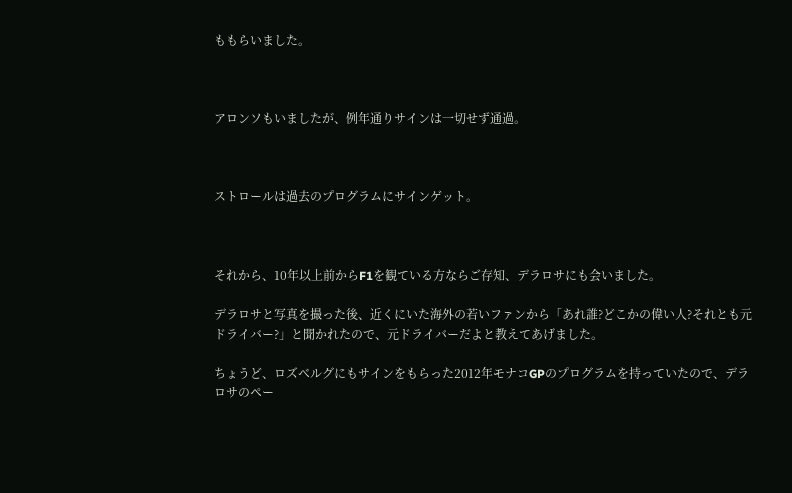ももらいました。



アロンソもいましたが、例年通りサインは一切せず通過。



ストロールは過去のプログラムにサインゲット。



それから、10年以上前からF1を観ている方ならご存知、デラロサにも会いました。

デラロサと写真を撮った後、近くにいた海外の若いファンから「あれ誰?どこかの偉い人?それとも元ドライバー?」と聞かれたので、元ドライバーだよと教えてあげました。

ちょうど、ロズベルグにもサインをもらった2012年モナコGPのプログラムを持っていたので、デラロサのペー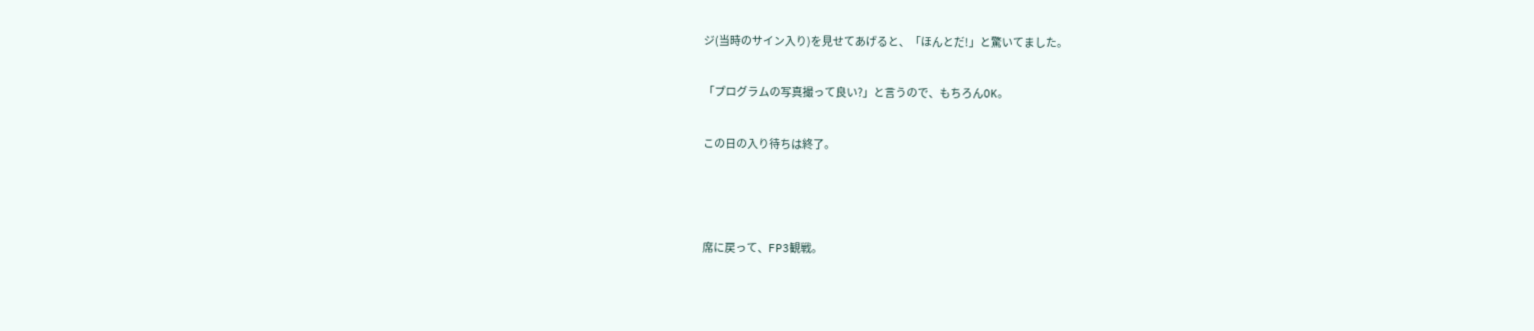ジ(当時のサイン入り)を見せてあげると、「ほんとだ!」と驚いてました。

「プログラムの写真撮って良い?」と言うので、もちろんOK。

この日の入り待ちは終了。



席に戻って、FP3観戦。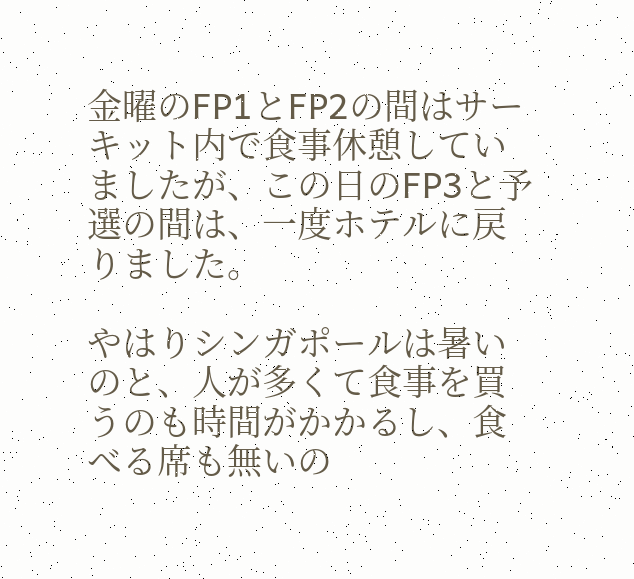金曜のFP1とFP2の間はサーキット内で食事休憩していましたが、この日のFP3と予選の間は、一度ホテルに戻りました。

やはりシンガポールは暑いのと、人が多くて食事を買うのも時間がかかるし、食べる席も無いの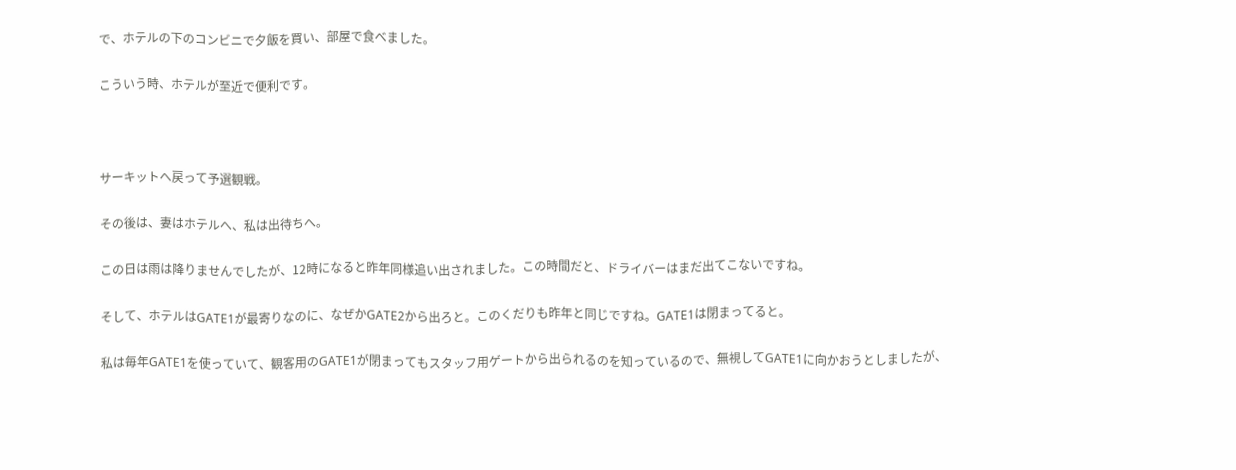で、ホテルの下のコンビニで夕飯を買い、部屋で食べました。

こういう時、ホテルが至近で便利です。



サーキットへ戻って予選観戦。

その後は、妻はホテルへ、私は出待ちへ。

この日は雨は降りませんでしたが、12時になると昨年同様追い出されました。この時間だと、ドライバーはまだ出てこないですね。

そして、ホテルはGATE1が最寄りなのに、なぜかGATE2から出ろと。このくだりも昨年と同じですね。GATE1は閉まってると。

私は毎年GATE1を使っていて、観客用のGATE1が閉まってもスタッフ用ゲートから出られるのを知っているので、無視してGATE1に向かおうとしましたが、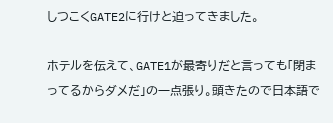しつこくGATE2に行けと迫ってきました。

ホテルを伝えて、GATE1が最寄りだと言っても「閉まってるからダメだ」の一点張り。頭きたので日本語で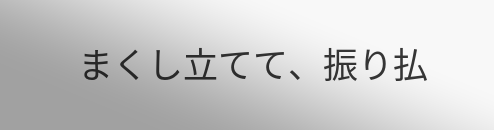まくし立てて、振り払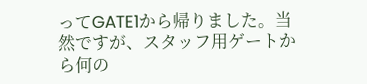ってGATE1から帰りました。当然ですが、スタッフ用ゲートから何の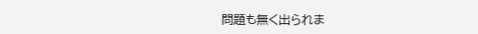問題も無く出られま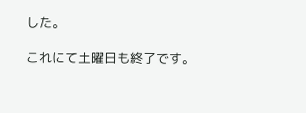した。

これにて土曜日も終了です。